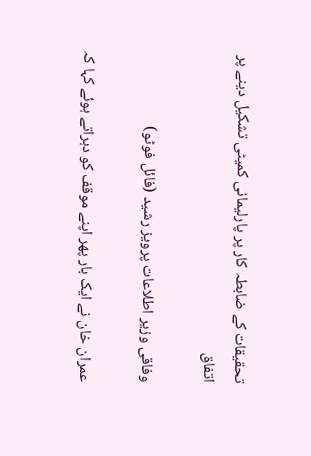تحقیقات کے ضابطہ کار پر پارلیمانی کمیٹی تشکیل دینے پر اتفاق

وفاقی وزیر اطلاعات پرویز رشید (فائل فوٹو)

عمران خان نے ایک بار پھر اپنے موقف کو دہراتے ہوئے کہا کہ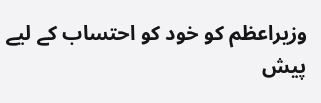وزیراعظم کو خود کو احتساب کے لیے پیش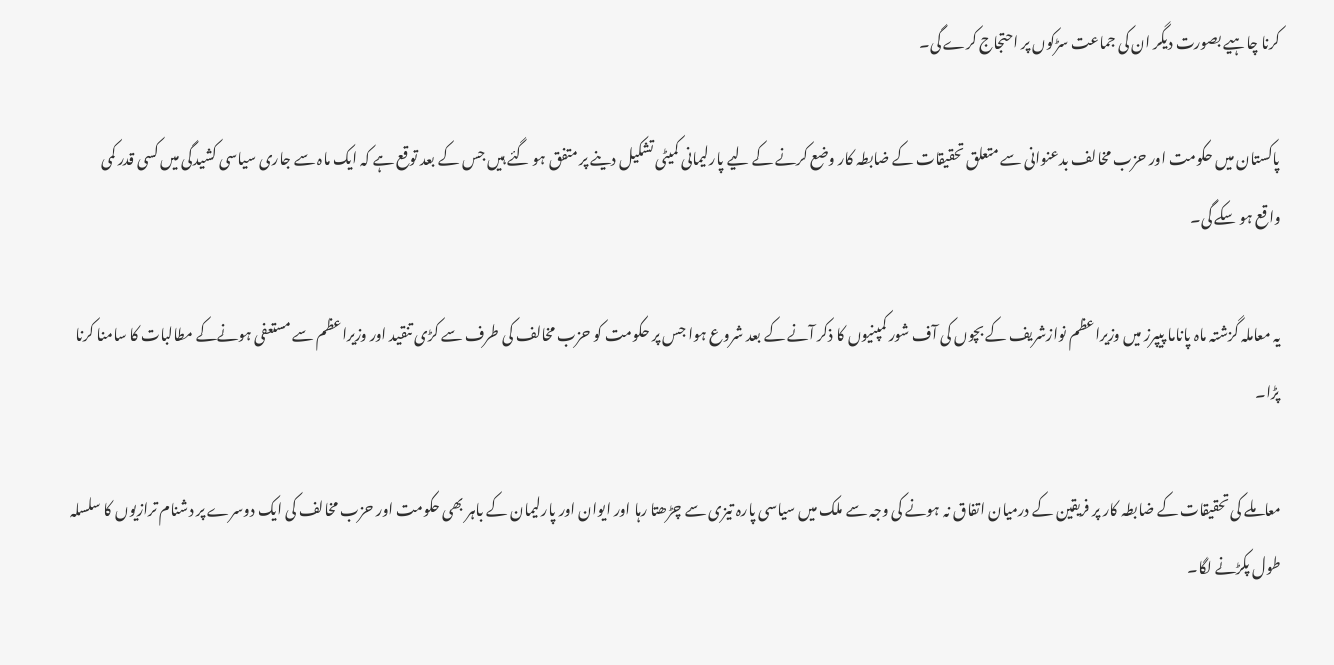کرنا چاہیے بصورت دیگر ان کی جماعت سڑکوں پر احتجاج کرے گی۔

پاکستان میں حکومت اور حزب مخالف بدعنوانی سے متعلق تحقیقات کے ضابطہ کار وضع کرنے کے لیے پارلیمانی کمیٹی تشکیل دینے پر متفق ہو گئے ہیں جس کے بعد توقع ہے کہ ایک ماہ سے جاری سیاسی کشیدگی میں کسی قدر کمی واقع ہو سکے گی۔

یہ معاملہ گزشتہ ماہ پاناما پیپرز میں وزیراعظم نوازشریف کے بچوں کی آف شور کمپنیوں کا ذکر آنے کے بعد شروع ہوا جس پر حکومت کو حزب مخالف کی طرف سے کڑی تنقید اور وزیراعظم سے مستعفی ہونےکے مطالبات کا سامنا کرنا پڑا۔

معاملے کی تحقیقات کے ضابطہ کار پر فریقین کے درمیان اتفاق نہ ہونے کی وجہ سے ملک میں سیاسی پارہ تیزی سے چڑھتا رہا اور ایوان اور پارلیمان کے باہر بھی حکومت اور حزب مخالف کی ایک دوسرے پر دشنام ترازیوں کا سلسلہ طول پکڑنے لگا۔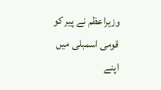وزیراعظم نے پیر کو قومی اسمبلی میں اپنے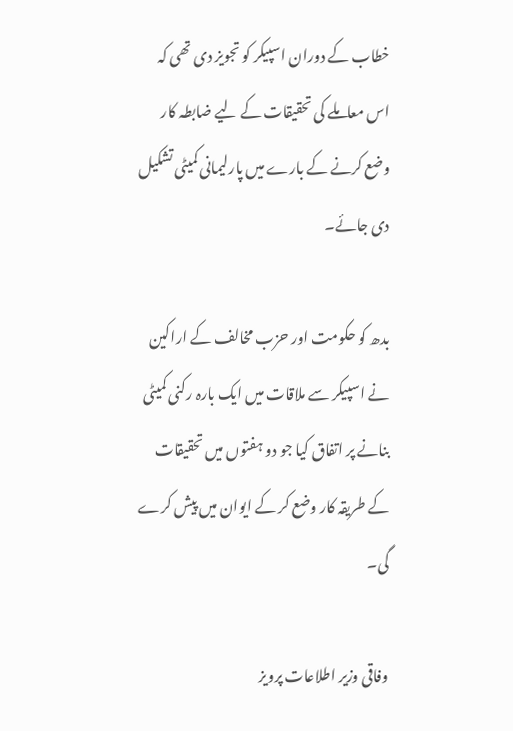خطاب کے دوران اسپیکر کو تجویز دی تھی کہ اس معاملے کی تحقیقات کے لیے ضابطہ کار وضع کرنے کے بارے میں پارلیمانی کمیٹی تشکیل دی جائے۔

بدھ کو حکومت اور حزب مخالف کے اراکین نے اسپیکر سے ملاقات میں ایک بارہ رکنی کمیٹی بنانے پر اتفاق کیا جو دو ہفتوں میں تحقیقات کے طریقہ کار وضع کر کے ایوان میں پیش کرے گی۔

وفاقی وزیر اطلاعات پرویز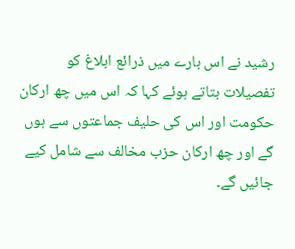رشید نے اس بارے میں ذرائع ابلاغ کو تفصیلات بتاتے ہوئے کہا کہ اس میں چھ ارکان حکومت اور اس کی حلیف جماعتوں سے ہوں گے اور چھ ارکان حزب مخالف سے شامل کیے جائیں گے۔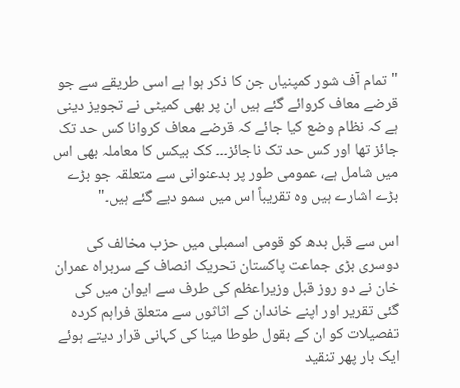"تمام آف شور کمپنیاں جن کا ذکر ہوا ہے اسی طریقے سے جو قرضے معاف کروائے گئے ہیں ان پر بھی کمیٹی نے تجویز دینی ہے کہ نظام وضع کیا جائے کہ قرضے معاف کروانا کس حد تک جائز تھا اور کس حد تک ناجائز۔۔۔ کک بیکس کا معاملہ بھی اس میں شامل ہے، عمومی طور پر بدعنوانی سے متعلقہ جو بڑے بڑے اشارے ہیں وہ تقریباً اس میں سمو دیے گئے ہیں۔"

اس سے قبل بدھ کو قومی اسمبلی میں حزب مخالف کی دوسری بڑی جماعت پاکستان تحریک انصاف کے سربراہ عمران خان نے دو روز قبل وزیراعظم کی طرف سے ایوان میں کی گئی تقریر اور اپنے خاندان کے اثاثوں سے متعلق فراہم کردہ تفصیلات کو ان کے بقول طوطا مینا کی کہانی قرار دیتے ہوئے ایک بار پھر تنقید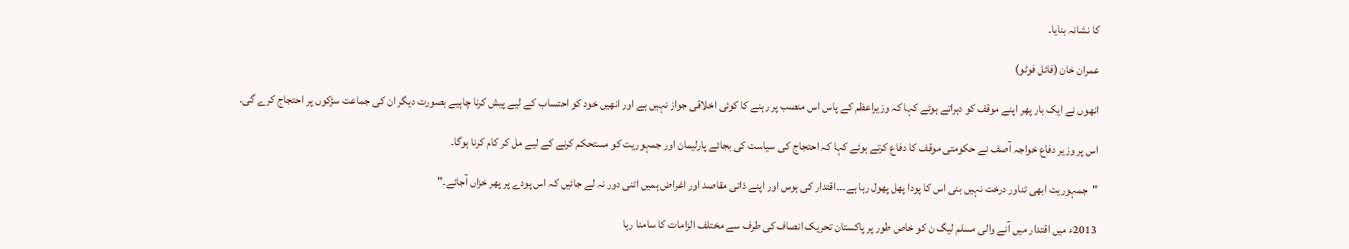کا نشانہ بنایا۔

عمران خان (فائل فوٹو)

انھوں نے ایک بار پھر اپنے موقف کو دہراتے ہوئے کہا کہ وزیراعظم کے پاس اس منصب پر رہنے کا کوئی اخلاقی جواز نہیں ہے اور انھیں خود کو احتساب کے لیے پیش کرنا چاہیے بصورت دیگر ان کی جماعت سڑکوں پر احتجاج کرے گی۔

اس پر وزیر دفاع خواجہ آصف نے حکومتی موقف کا دفاع کرتے ہوئے کہا کہ احتجاج کی سیاست کی بجائے پارلیمان اور جمہوریت کو مستحکم کرنے کے لیے مل کر کام کرنا ہوگا۔

"جمہوریت ابھی تناور درخت نہیں بنی اس کا پودا پھل پھول رہا ہے۔۔۔اقتدار کی ہوس اور اپنے ذاتی مقاصد اور اغراض ہمیں اتنی دور نہ لے جائیں کہ اس پودے پر پھر خزاں آجائے۔"

2013ء میں اقتدار میں آنے والی مسلم لیگ ن کو خاص طور پر پاکستان تحریک انصاف کی طرف سے مختلف الزامات کا سامنا رہا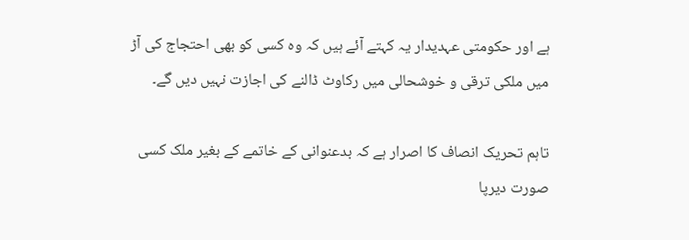ہے اور حکومتی عہدیدار یہ کہتے آئے ہیں کہ وہ کسی کو بھی احتجاج کی آڑ میں ملکی ترقی و خوشحالی میں رکاوٹ ڈالنے کی اجازت نہیں دیں گے۔

تاہم تحریک انصاف کا اصرار ہے کہ بدعنوانی کے خاتمے کے بغیر ملک کسی صورت دیرپا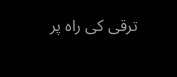ترقی کی راہ پر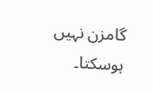گامزن نہیں ہوسکتا۔